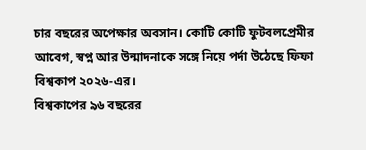চার বছরের অপেক্ষার অবসান। কোটি কোটি ফুটবলপ্রেমীর আবেগ, স্বপ্ন আর উন্মাদনাকে সঙ্গে নিয়ে পর্দা উঠেছে ফিফা বিশ্বকাপ ২০২৬-এর।
বিশ্বকাপের ৯৬ বছরের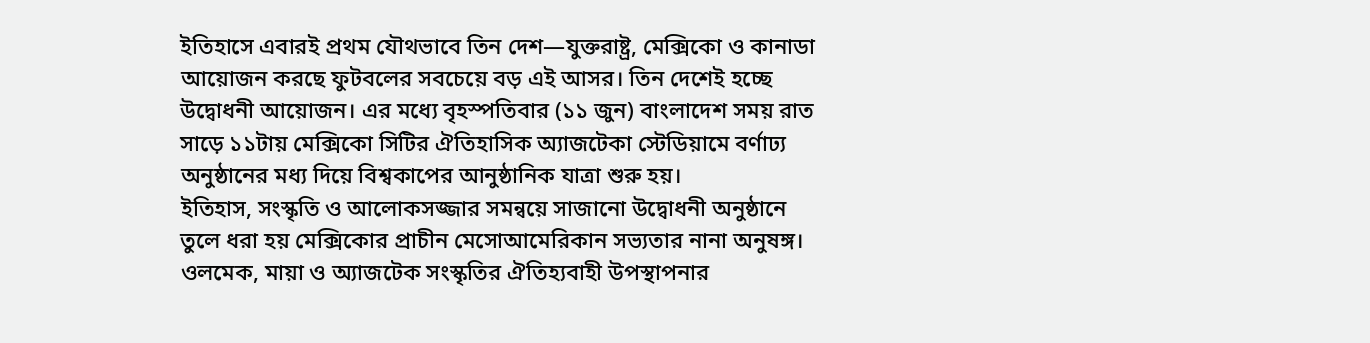ইতিহাসে এবারই প্রথম যৌথভাবে তিন দেশ—যুক্তরাষ্ট্র, মেক্সিকো ও কানাডা আয়োজন করছে ফুটবলের সবচেয়ে বড় এই আসর। তিন দেশেই হচ্ছে উদ্বোধনী আয়োজন। এর মধ্যে বৃহস্পতিবার (১১ জুন) বাংলাদেশ সময় রাত সাড়ে ১১টায় মেক্সিকো সিটির ঐতিহাসিক অ্যাজটেকা স্টেডিয়ামে বর্ণাঢ্য অনুষ্ঠানের মধ্য দিয়ে বিশ্বকাপের আনুষ্ঠানিক যাত্রা শুরু হয়।
ইতিহাস, সংস্কৃতি ও আলোকসজ্জার সমন্বয়ে সাজানো উদ্বোধনী অনুষ্ঠানে তুলে ধরা হয় মেক্সিকোর প্রাচীন মেসোআমেরিকান সভ্যতার নানা অনুষঙ্গ। ওলমেক, মায়া ও অ্যাজটেক সংস্কৃতির ঐতিহ্যবাহী উপস্থাপনার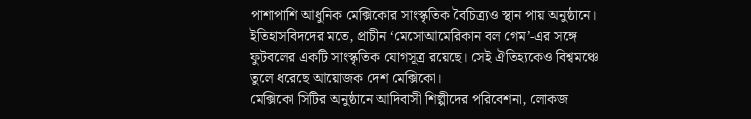পাশাপাশি আধুনিক মেক্সিকোর সাংস্কৃতিক বৈচিত্র্যও স্থান পায় অনুষ্ঠানে।
ইতিহাসবিদদের মতে, প্রাচীন ‘মেসোআমেরিকান বল গেম’-এর সঙ্গে ফুটবলের একটি সাংস্কৃতিক যোগসূত্র রয়েছে। সেই ঐতিহ্যকেও বিশ্বমঞ্চে তুলে ধরেছে আয়োজক দেশ মেক্সিকো।
মেক্সিকো সিটির অনুষ্ঠানে আদিবাসী শিল্পীদের পরিবেশনা, লোকজ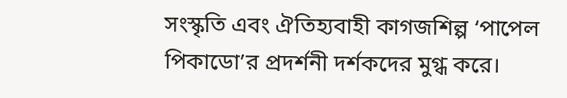সংস্কৃতি এবং ঐতিহ্যবাহী কাগজশিল্প ‘পাপেল পিকাডো’র প্রদর্শনী দর্শকদের মুগ্ধ করে।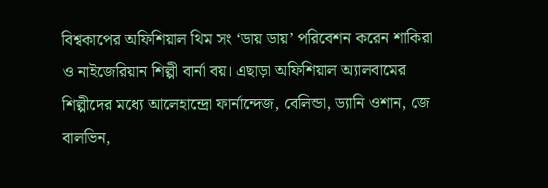বিশ্বকাপের অফিশিয়াল থিম সং ‘ডায় ডায়’ পরিবেশন করেন শাকিরা ও নাইজেরিয়ান শিল্পী বার্না বয়। এছাড়া অফিশিয়াল অ্যালবামের শিল্পীদের মধ্যে আলেহান্দ্রো ফার্নান্দেজ, বেলিন্ডা, ড্যানি ওশান, জে বালভিন,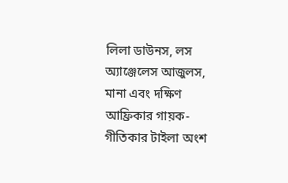লিলা ডাউনস, লস অ্যাঞ্জেলেস আজুলস, মানা এবং দক্ষিণ আফ্রিকার গায়ক-গীতিকার টাইলা অংশ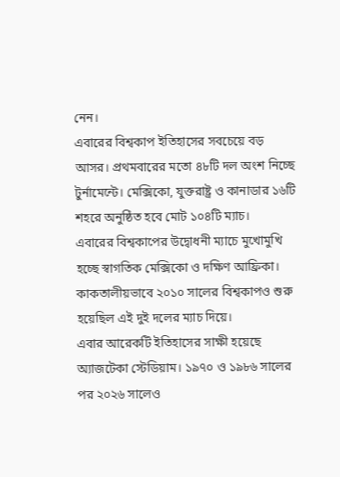নেন।
এবারের বিশ্বকাপ ইতিহাসের সবচেয়ে বড় আসর। প্রথমবারের মতো ৪৮টি দল অংশ নিচ্ছে টুর্নামেন্টে। মেক্সিকো, যুক্তরাষ্ট্র ও কানাডার ১৬টি শহরে অনুষ্ঠিত হবে মোট ১০৪টি ম্যাচ।
এবারের বিশ্বকাপের উদ্বোধনী ম্যাচে মুখোমুখি হচ্ছে স্বাগতিক মেক্সিকো ও দক্ষিণ আফ্রিকা। কাকতালীয়ভাবে ২০১০ সালের বিশ্বকাপও শুরু হয়েছিল এই দুই দলের ম্যাচ দিয়ে।
এবার আরেকটি ইতিহাসের সাক্ষী হয়েছে অ্যাজটেকা স্টেডিয়াম। ১৯৭০ ও ১৯৮৬ সালের পর ২০২৬ সালেও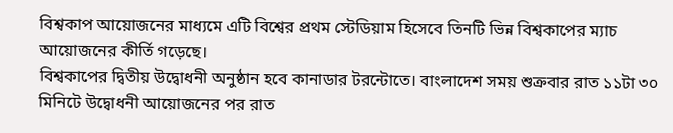বিশ্বকাপ আয়োজনের মাধ্যমে এটি বিশ্বের প্রথম স্টেডিয়াম হিসেবে তিনটি ভিন্ন বিশ্বকাপের ম্যাচ আয়োজনের কীর্তি গড়েছে।
বিশ্বকাপের দ্বিতীয় উদ্বোধনী অনুষ্ঠান হবে কানাডার টরন্টোতে। বাংলাদেশ সময় শুক্রবার রাত ১১টা ৩০ মিনিটে উদ্বোধনী আয়োজনের পর রাত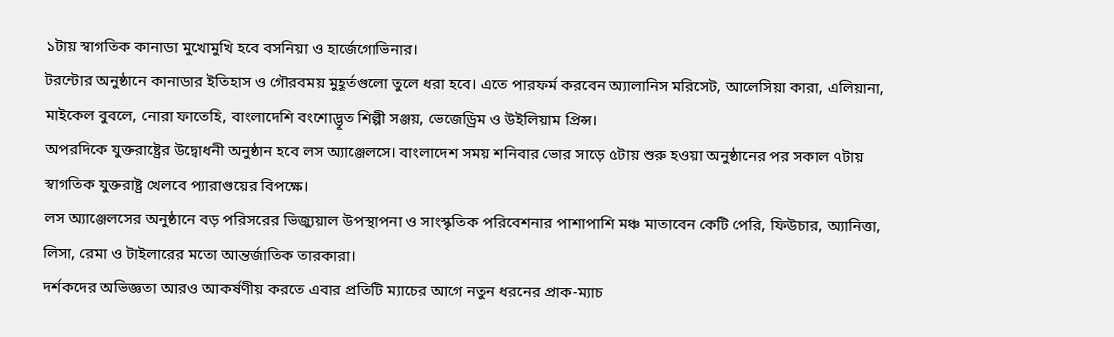১টায় স্বাগতিক কানাডা মুখোমুখি হবে বসনিয়া ও হার্জেগোভিনার।
টরন্টোর অনুষ্ঠানে কানাডার ইতিহাস ও গৌরবময় মুহূর্তগুলো তুলে ধরা হবে। এতে পারফর্ম করবেন অ্যালানিস মরিসেট, আলেসিয়া কারা, এলিয়ানা, মাইকেল বুবলে, নোরা ফাতেহি, বাংলাদেশি বংশোদ্ভূত শিল্পী সঞ্জয়, ভেজেড্রিম ও উইলিয়াম প্রিন্স।
অপরদিকে যুক্তরাষ্ট্রের উদ্বোধনী অনুষ্ঠান হবে লস অ্যাঞ্জেলসে। বাংলাদেশ সময় শনিবার ভোর সাড়ে ৫টায় শুরু হওয়া অনুষ্ঠানের পর সকাল ৭টায় স্বাগতিক যুক্তরাষ্ট্র খেলবে প্যারাগুয়ের বিপক্ষে।
লস অ্যাঞ্জেলসের অনুষ্ঠানে বড় পরিসরের ভিজ্যুয়াল উপস্থাপনা ও সাংস্কৃতিক পরিবেশনার পাশাপাশি মঞ্চ মাতাবেন কেটি পেরি, ফিউচার, অ্যানিত্তা, লিসা, রেমা ও টাইলারের মতো আন্তর্জাতিক তারকারা।
দর্শকদের অভিজ্ঞতা আরও আকর্ষণীয় করতে এবার প্রতিটি ম্যাচের আগে নতুন ধরনের প্রাক-ম্যাচ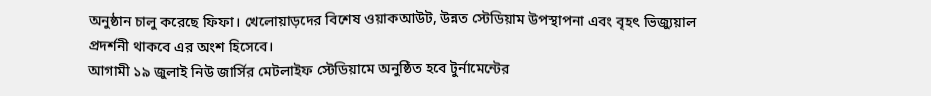অনুষ্ঠান চালু করেছে ফিফা। খেলোয়াড়দের বিশেষ ওয়াকআউট, উন্নত স্টেডিয়াম উপস্থাপনা এবং বৃহৎ ভিজ্যুয়াল প্রদর্শনী থাকবে এর অংশ হিসেবে।
আগামী ১৯ জুলাই নিউ জার্সির মেটলাইফ স্টেডিয়ামে অনুষ্ঠিত হবে টুর্নামেন্টের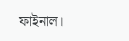ফাইনাল।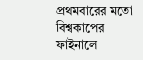প্রথমবারের মতো বিশ্বকাপের ফাইনালে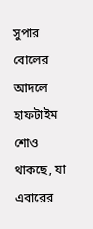সুপার বোলের আদলে হাফটাইম শোও থাকছে, যা এবারের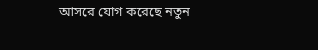আসরে যোগ করেছে নতুন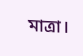মাত্রা।